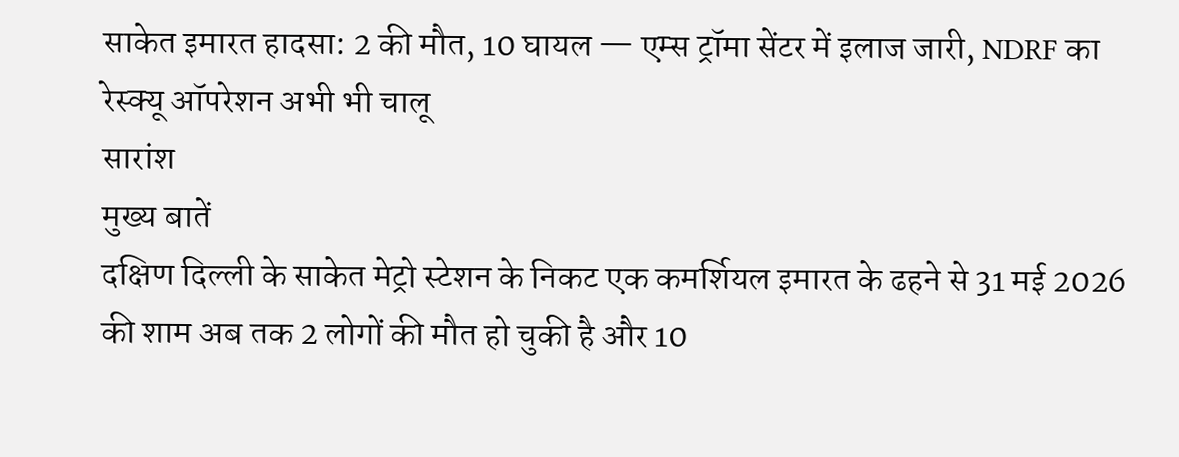साकेत इमारत हादसा: 2 की मौत, 10 घायल — एम्स ट्रॉमा सेंटर में इलाज जारी, NDRF का रेस्क्यू ऑपरेशन अभी भी चालू
सारांश
मुख्य बातें
दक्षिण दिल्ली के साकेत मेट्रो स्टेशन के निकट एक कमर्शियल इमारत के ढहने से 31 मई 2026 की शाम अब तक 2 लोगों की मौत हो चुकी है और 10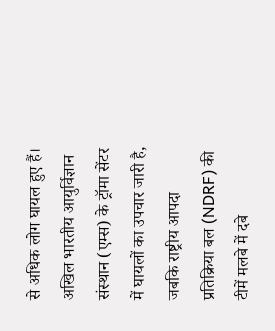से अधिक लोग घायल हुए हैं। अखिल भारतीय आयुर्विज्ञान संस्थान (एम्स) के ट्रॉमा सेंटर में घायलों का उपचार जारी है, जबकि राष्ट्रीय आपदा प्रतिक्रिया बल (NDRF) की टीमें मलबे में दबे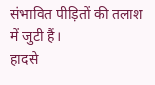संभावित पीड़ितों की तलाश में जुटी हैं।
हादसे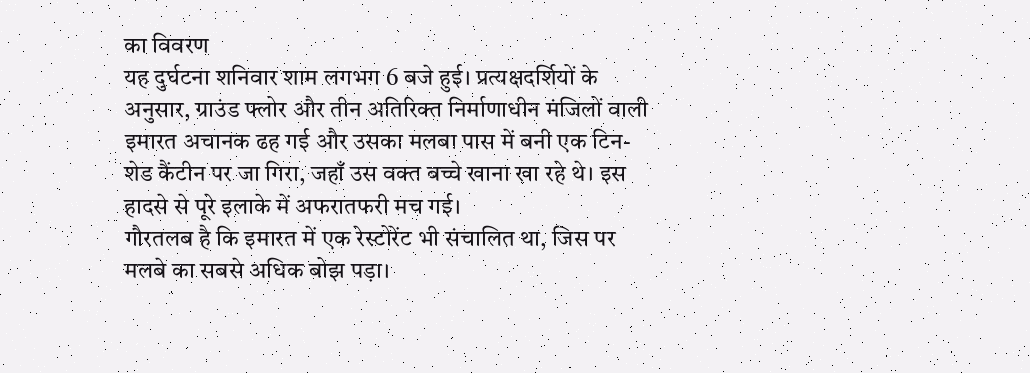का विवरण
यह दुर्घटना शनिवार शाम लगभग 6 बजे हुई। प्रत्यक्षदर्शियों के अनुसार, ग्राउंड फ्लोर और तीन अतिरिक्त निर्माणाधीन मंजिलों वाली इमारत अचानक ढह गई और उसका मलबा पास में बनी एक टिन-शेड कैंटीन पर जा गिरा, जहाँ उस वक्त बच्चे खाना खा रहे थे। इस हादसे से पूरे इलाके में अफरातफरी मच गई।
गौरतलब है कि इमारत में एक रेस्टोरेंट भी संचालित था, जिस पर मलबे का सबसे अधिक बोझ पड़ा।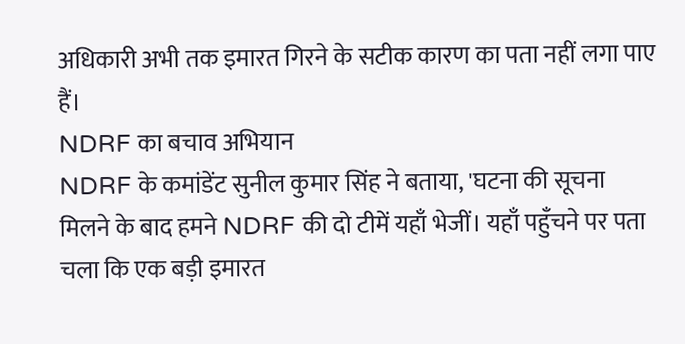अधिकारी अभी तक इमारत गिरने के सटीक कारण का पता नहीं लगा पाए हैं।
NDRF का बचाव अभियान
NDRF के कमांडेंट सुनील कुमार सिंह ने बताया, 'घटना की सूचना मिलने के बाद हमने NDRF की दो टीमें यहाँ भेजीं। यहाँ पहुँचने पर पता चला कि एक बड़ी इमारत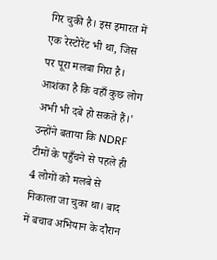गिर चुकी है। इस इमारत में एक रेस्टोरेंट भी था, जिस पर पूरा मलबा गिरा है। आशंका है कि वहाँ कुछ लोग अभी भी दबे हो सकते हैं।'
उन्होंने बताया कि NDRF टीमों के पहुँचने से पहले ही 4 लोगों को मलबे से निकाला जा चुका था। बाद में बचाव अभियान के दौरान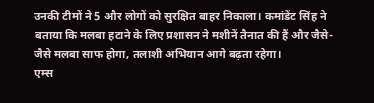उनकी टीमों ने 5 और लोगों को सुरक्षित बाहर निकाला। कमांडेंट सिंह ने बताया कि मलबा हटाने के लिए प्रशासन ने मशीनें तैनात की हैं और जैसे-जैसे मलबा साफ होगा, तलाशी अभियान आगे बढ़ता रहेगा।
एम्स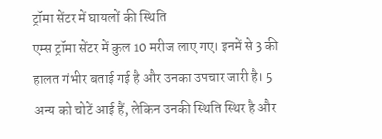ट्रॉमा सेंटर में घायलों की स्थिति
एम्स ट्रॉमा सेंटर में कुल 10 मरीज लाए गए। इनमें से 3 की हालत गंभीर बताई गई है और उनका उपचार जारी है। 5 अन्य को चोटें आई हैं, लेकिन उनकी स्थिति स्थिर है और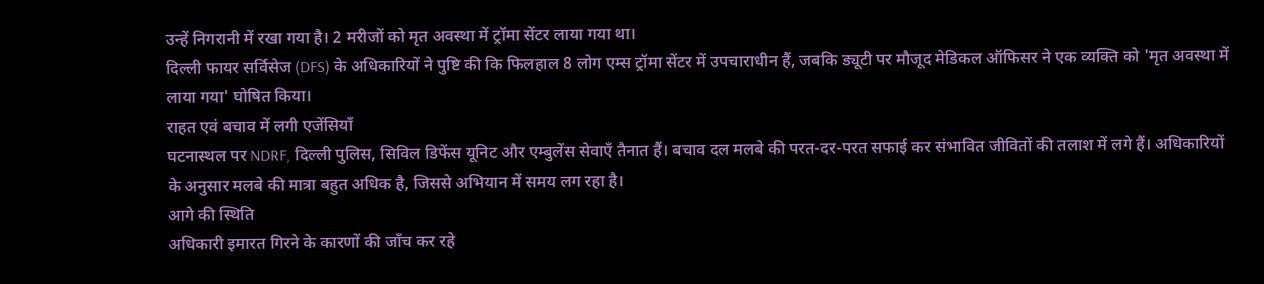उन्हें निगरानी में रखा गया है। 2 मरीजों को मृत अवस्था में ट्रॉमा सेंटर लाया गया था।
दिल्ली फायर सर्विसेज (DFS) के अधिकारियों ने पुष्टि की कि फिलहाल 8 लोग एम्स ट्रॉमा सेंटर में उपचाराधीन हैं, जबकि ड्यूटी पर मौजूद मेडिकल ऑफिसर ने एक व्यक्ति को 'मृत अवस्था में लाया गया' घोषित किया।
राहत एवं बचाव में लगी एजेंसियाँ
घटनास्थल पर NDRF, दिल्ली पुलिस, सिविल डिफेंस यूनिट और एम्बुलेंस सेवाएँ तैनात हैं। बचाव दल मलबे की परत-दर-परत सफाई कर संभावित जीवितों की तलाश में लगे हैं। अधिकारियों के अनुसार मलबे की मात्रा बहुत अधिक है, जिससे अभियान में समय लग रहा है।
आगे की स्थिति
अधिकारी इमारत गिरने के कारणों की जाँच कर रहे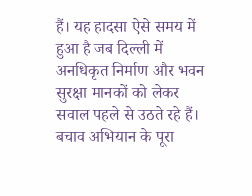हैं। यह हादसा ऐसे समय में हुआ है जब दिल्ली में अनधिकृत निर्माण और भवन सुरक्षा मानकों को लेकर सवाल पहले से उठते रहे हैं। बचाव अभियान के पूरा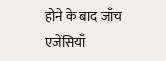होने के बाद जाँच एजेंसियाँ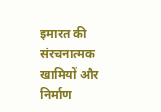इमारत की संरचनात्मक खामियों और निर्माण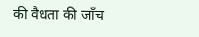की वैधता की जाँच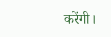करेंगी।